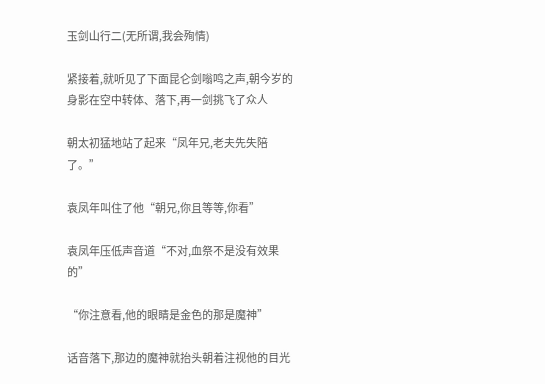玉剑山行二(无所谓,我会殉情)

紧接着,就听见了下面昆仑剑嗡鸣之声,朝今岁的身影在空中转体、落下,再一剑挑飞了众人

朝太初猛地站了起来“凤年兄,老夫先失陪了。”

袁凤年叫住了他“朝兄,你且等等,你看”

袁凤年压低声音道“不对,血祭不是没有效果的”

“你注意看,他的眼睛是金色的那是魔神”

话音落下,那边的魔神就抬头朝着注视他的目光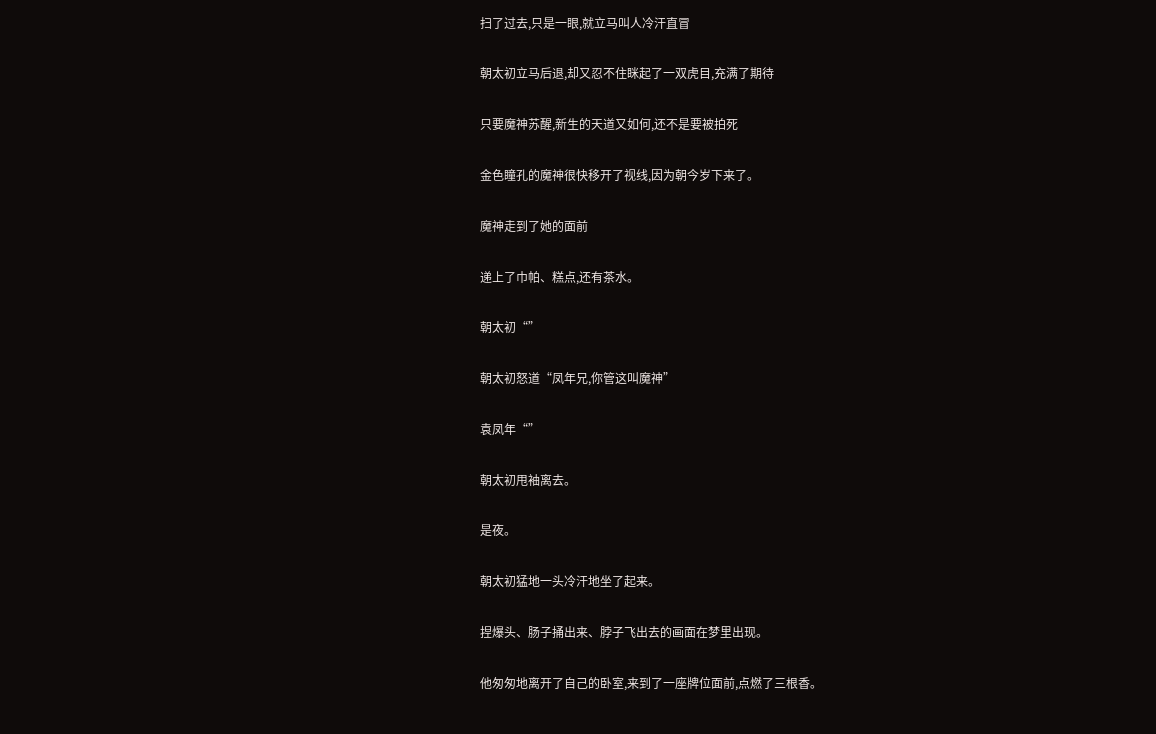扫了过去,只是一眼,就立马叫人冷汗直冒

朝太初立马后退,却又忍不住眯起了一双虎目,充满了期待

只要魔神苏醒,新生的天道又如何,还不是要被拍死

金色瞳孔的魔神很快移开了视线,因为朝今岁下来了。

魔神走到了她的面前

递上了巾帕、糕点,还有茶水。

朝太初“”

朝太初怒道“凤年兄,你管这叫魔神”

袁凤年“”

朝太初甩袖离去。

是夜。

朝太初猛地一头冷汗地坐了起来。

捏爆头、肠子捅出来、脖子飞出去的画面在梦里出现。

他匆匆地离开了自己的卧室,来到了一座牌位面前,点燃了三根香。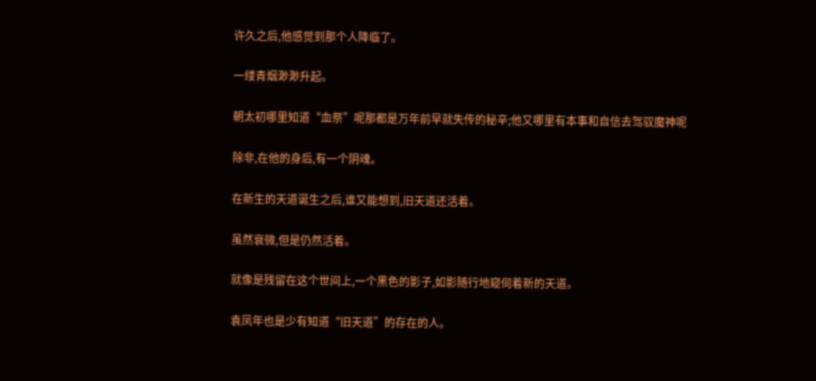许久之后,他感觉到那个人降临了。

一缕青烟渺渺升起。

朝太初哪里知道“血祭”呢那都是万年前早就失传的秘辛;他又哪里有本事和自信去驾驭魔神呢

除非,在他的身后,有一个阴魂。

在新生的天道诞生之后,谁又能想到,旧天道还活着。

虽然衰微,但是仍然活着。

就像是残留在这个世间上,一个黑色的影子,如影随行地窥伺着新的天道。

袁凤年也是少有知道“旧天道”的存在的人。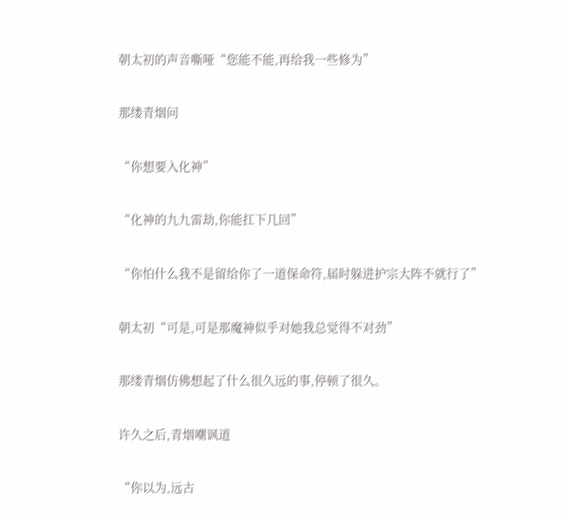朝太初的声音嘶哑“您能不能,再给我一些修为”

那缕青烟问

“你想要入化神”

“化神的九九雷劫,你能扛下几回”

“你怕什么我不是留给你了一道保命符,届时躲进护宗大阵不就行了”

朝太初“可是,可是那魔神似乎对她我总觉得不对劲”

那缕青烟仿佛想起了什么很久远的事,停顿了很久。

许久之后,青烟嘲讽道

“你以为,远古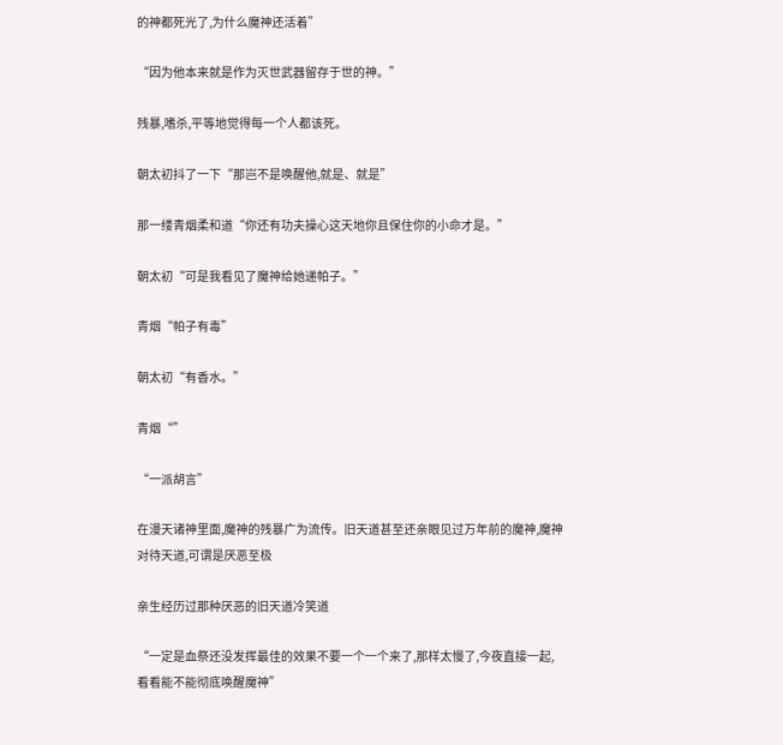的神都死光了,为什么魔神还活着”

“因为他本来就是作为灭世武器留存于世的神。”

残暴,嗜杀,平等地觉得每一个人都该死。

朝太初抖了一下“那岂不是唤醒他,就是、就是”

那一缕青烟柔和道“你还有功夫操心这天地你且保住你的小命才是。”

朝太初“可是我看见了魔神给她递帕子。”

青烟“帕子有毒”

朝太初“有香水。”

青烟“”

“一派胡言”

在漫天诸神里面,魔神的残暴广为流传。旧天道甚至还亲眼见过万年前的魔神,魔神对待天道,可谓是厌恶至极

亲生经历过那种厌恶的旧天道冷笑道

“一定是血祭还没发挥最佳的效果不要一个一个来了,那样太慢了,今夜直接一起,看看能不能彻底唤醒魔神”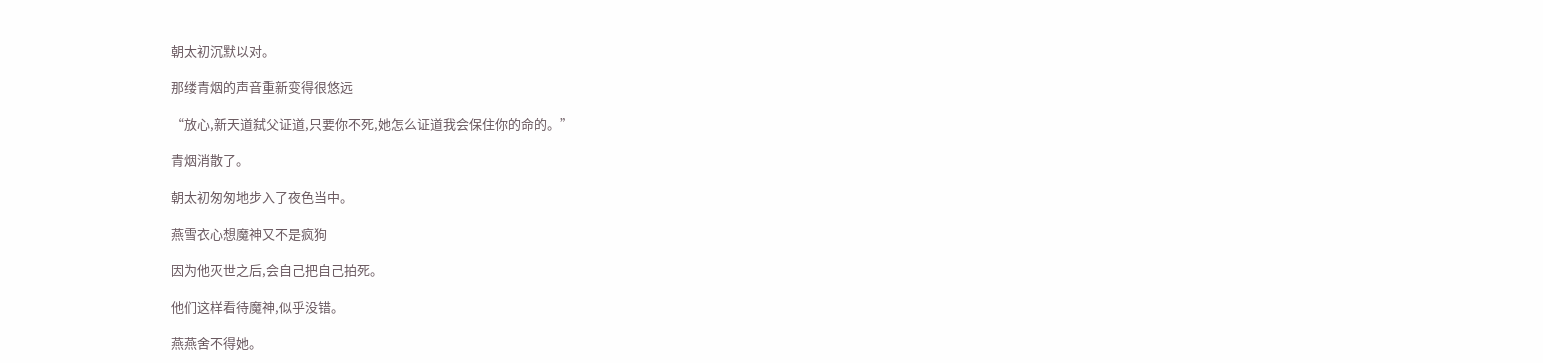朝太初沉默以对。

那缕青烟的声音重新变得很悠远

“放心,新天道弑父证道,只要你不死,她怎么证道我会保住你的命的。”

青烟消散了。

朝太初匆匆地步入了夜色当中。

燕雪衣心想魔神又不是疯狗

因为他灭世之后,会自己把自己拍死。

他们这样看待魔神,似乎没错。

燕燕舍不得她。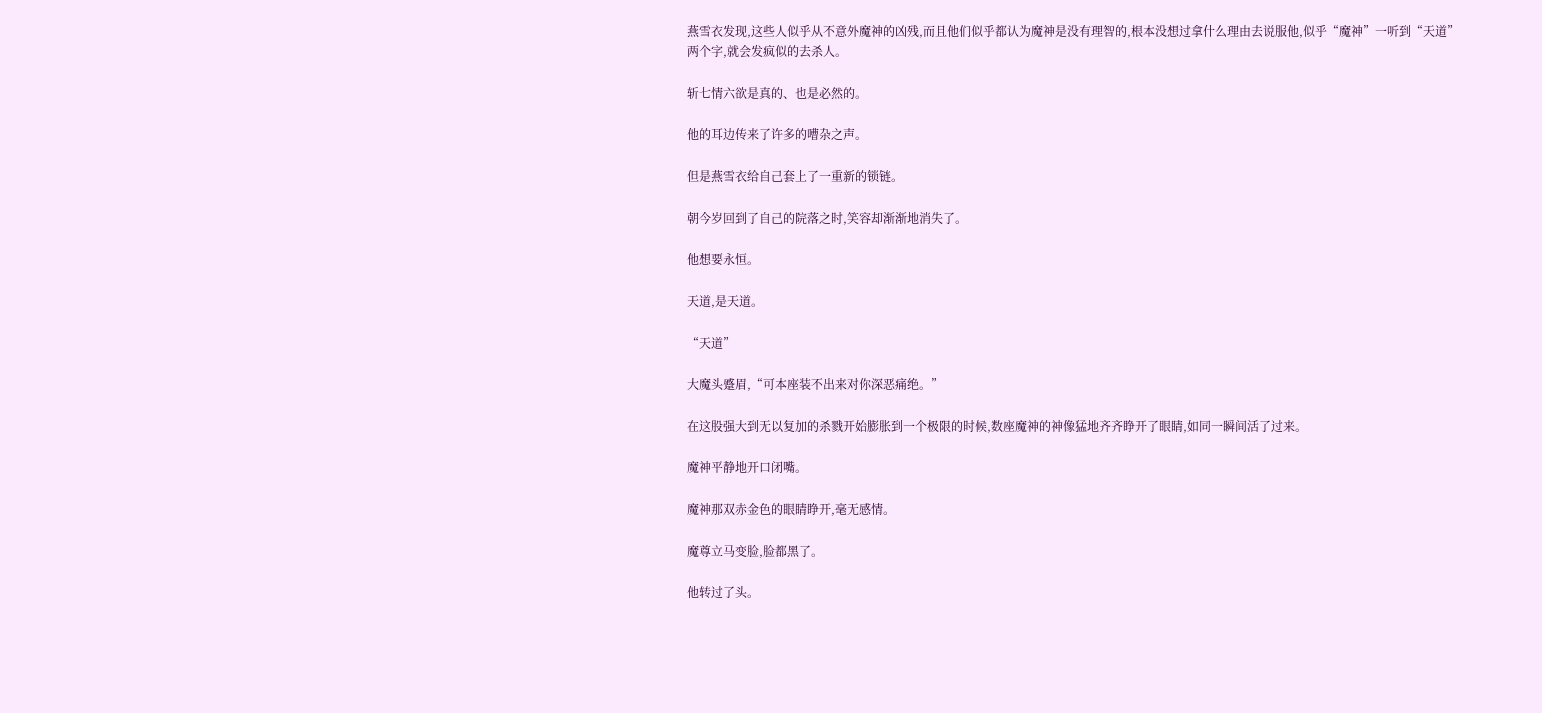燕雪衣发现,这些人似乎从不意外魔神的凶残,而且他们似乎都认为魔神是没有理智的,根本没想过拿什么理由去说服他,似乎“魔神”一听到“天道”两个字,就会发疯似的去杀人。

斩七情六欲是真的、也是必然的。

他的耳边传来了许多的嘈杂之声。

但是燕雪衣给自己套上了一重新的锁链。

朝今岁回到了自己的院落之时,笑容却渐渐地消失了。

他想要永恒。

天道,是天道。

“天道”

大魔头蹙眉,“可本座装不出来对你深恶痛绝。”

在这股强大到无以复加的杀戮开始膨胀到一个极限的时候,数座魔神的神像猛地齐齐睁开了眼睛,如同一瞬间活了过来。

魔神平静地开口闭嘴。

魔神那双赤金色的眼睛睁开,毫无感情。

魔尊立马变脸,脸都黑了。

他转过了头。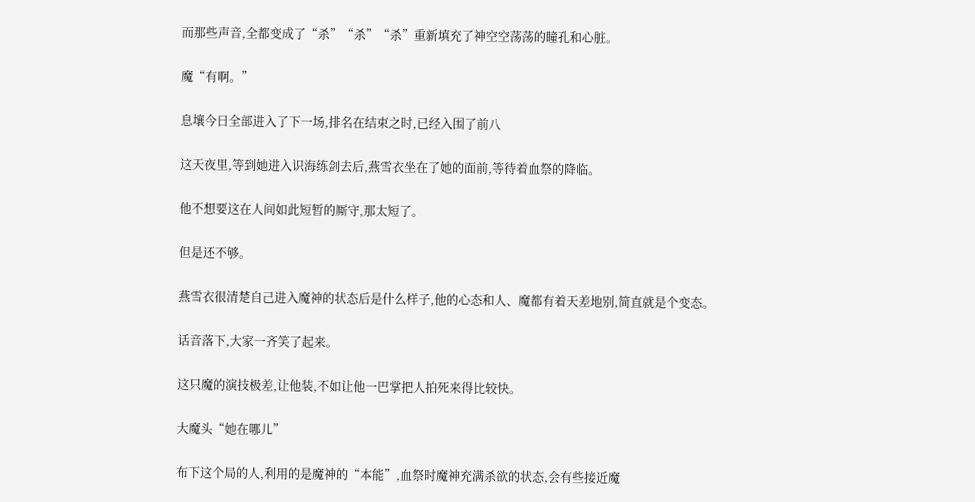而那些声音,全都变成了“杀”“杀”“杀”重新填充了神空空荡荡的瞳孔和心脏。

魔“有啊。”

息壤今日全部进入了下一场,排名在结束之时,已经入围了前八

这天夜里,等到她进入识海练剑去后,燕雪衣坐在了她的面前,等待着血祭的降临。

他不想要这在人间如此短暂的厮守,那太短了。

但是还不够。

燕雪衣很清楚自己进入魔神的状态后是什么样子,他的心态和人、魔都有着天差地别,简直就是个变态。

话音落下,大家一齐笑了起来。

这只魔的演技极差,让他装,不如让他一巴掌把人拍死来得比较快。

大魔头“她在哪儿”

布下这个局的人,利用的是魔神的“本能”,血祭时魔神充满杀欲的状态,会有些接近魔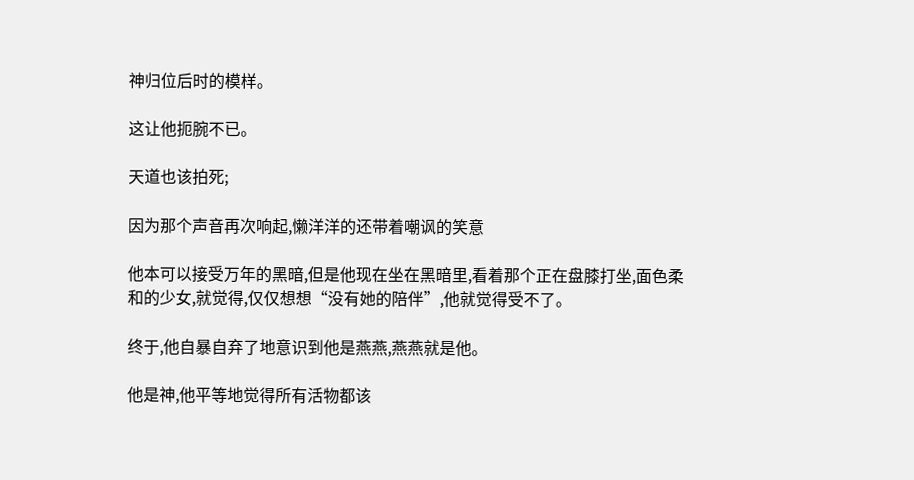神归位后时的模样。

这让他扼腕不已。

天道也该拍死;

因为那个声音再次响起,懒洋洋的还带着嘲讽的笑意

他本可以接受万年的黑暗,但是他现在坐在黑暗里,看着那个正在盘膝打坐,面色柔和的少女,就觉得,仅仅想想“没有她的陪伴”,他就觉得受不了。

终于,他自暴自弃了地意识到他是燕燕,燕燕就是他。

他是神,他平等地觉得所有活物都该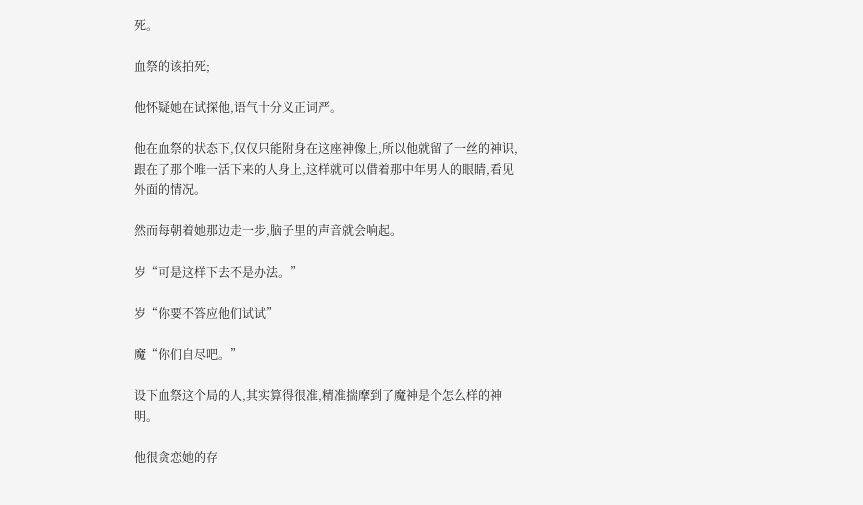死。

血祭的该拍死;

他怀疑她在试探他,语气十分义正词严。

他在血祭的状态下,仅仅只能附身在这座神像上,所以他就留了一丝的神识,跟在了那个唯一活下来的人身上,这样就可以借着那中年男人的眼睛,看见外面的情况。

然而每朝着她那边走一步,脑子里的声音就会响起。

岁“可是这样下去不是办法。”

岁“你要不答应他们试试”

魔“你们自尽吧。”

设下血祭这个局的人,其实算得很准,精准揣摩到了魔神是个怎么样的神明。

他很贪恋她的存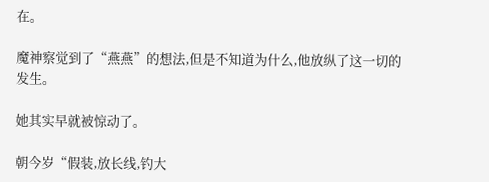在。

魔神察觉到了“燕燕”的想法,但是不知道为什么,他放纵了这一切的发生。

她其实早就被惊动了。

朝今岁“假装,放长线,钓大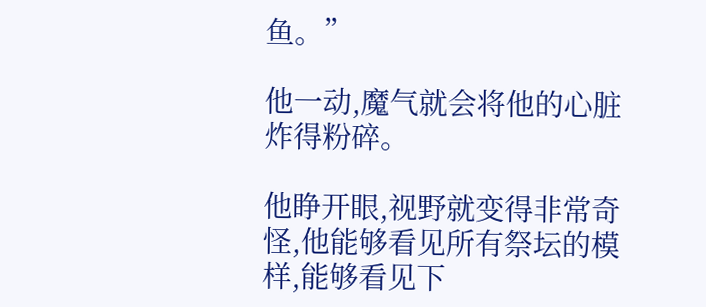鱼。”

他一动,魔气就会将他的心脏炸得粉碎。

他睁开眼,视野就变得非常奇怪,他能够看见所有祭坛的模样,能够看见下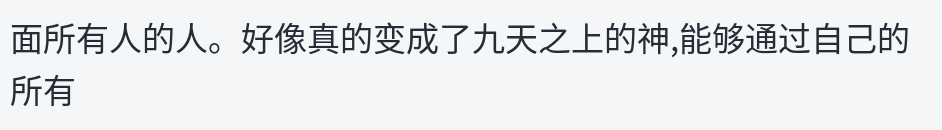面所有人的人。好像真的变成了九天之上的神,能够通过自己的所有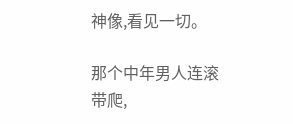神像,看见一切。

那个中年男人连滚带爬,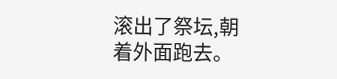滚出了祭坛,朝着外面跑去。